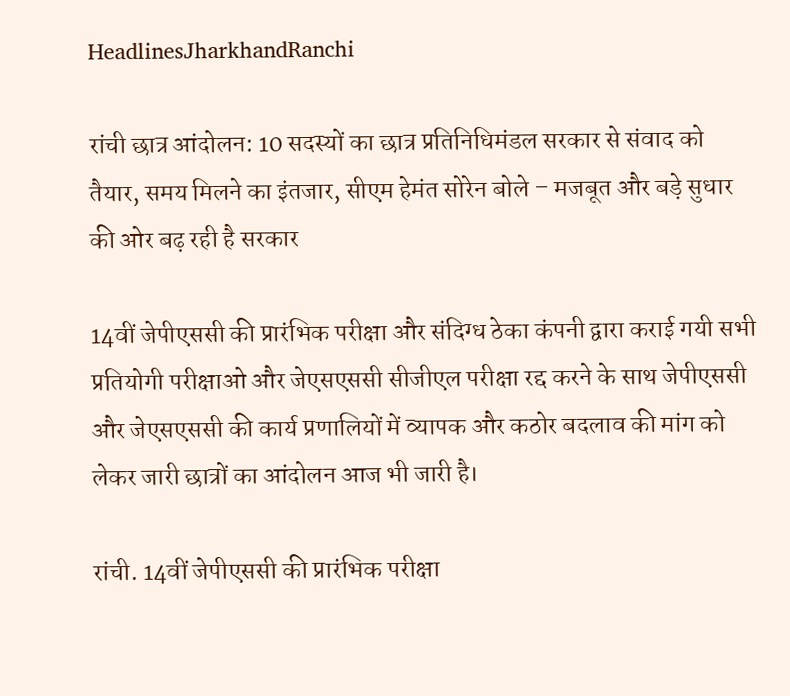HeadlinesJharkhandRanchi

रांची छात्र आंदोलन: 10 सदस्यों का छात्र प्रतिनिधिमंडल सरकार से संवाद को तैयार, समय मिलने का इंतजार, सीएम हेमंत सोरेन बोले – मजबूत और बड़े सुधार की ओर बढ़ रही है सरकार

14वीं जेपीएससी की प्रारंभिक परीक्षा और संदिग्ध ठेका कंपनी द्वारा कराई गयी सभी प्रतियोगी परीक्षाओ और जेएसएससी सीजीएल परीक्षा रद्द करने के साथ जेपीएससी और जेएसएससी की कार्य प्रणालियों में व्यापक और कठोर बदलाव की मांग को लेकर जारी छात्रों का आंदोलन आज भी जारी है।

रांची. 14वीं जेपीएससी की प्रारंभिक परीक्षा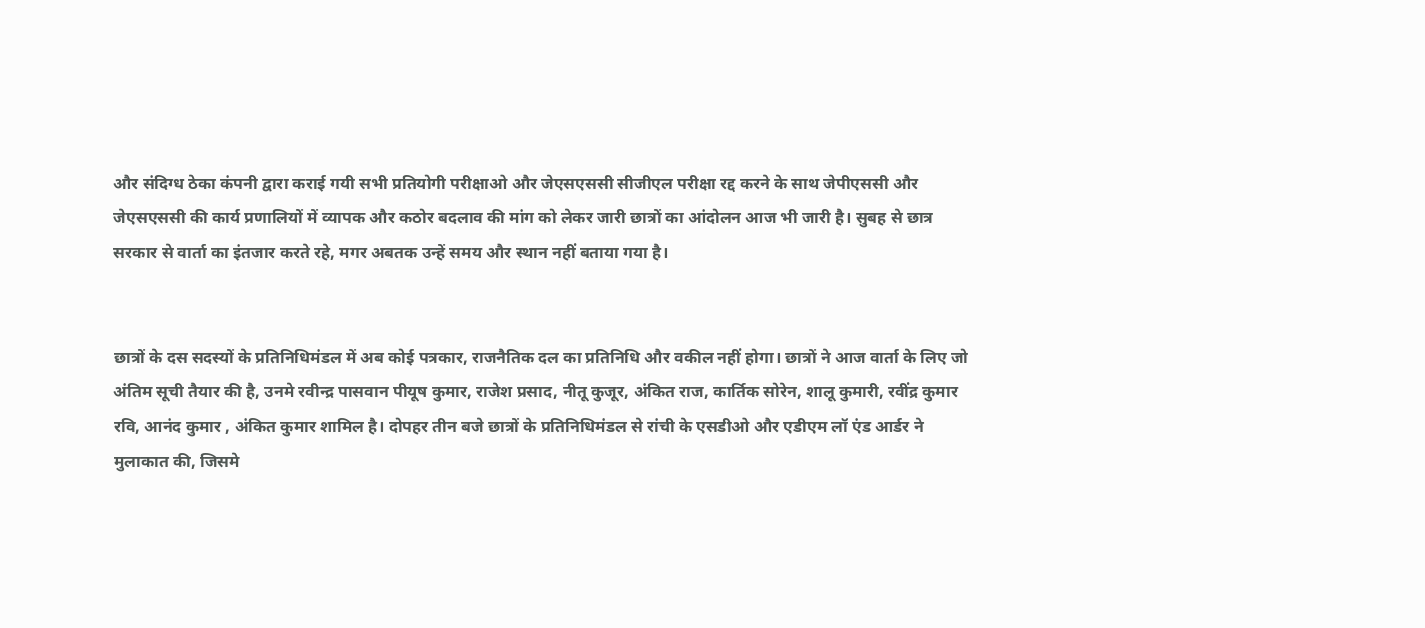और संदिग्ध ठेका कंपनी द्वारा कराई गयी सभी प्रतियोगी परीक्षाओ और जेएसएससी सीजीएल परीक्षा रद्द करने के साथ जेपीएससी और जेएसएससी की कार्य प्रणालियों में व्यापक और कठोर बदलाव की मांग को लेकर जारी छात्रों का आंदोलन आज भी जारी है। सुबह से छात्र सरकार से वार्ता का इंतजार करते रहे, मगर अबतक उन्हें समय और स्थान नहीं बताया गया है।


छात्रों के दस सदस्यों के प्रतिनिधिमंडल में अब कोई पत्रकार, राजनैतिक दल का प्रतिनिधि और वकील नहीं होगा। छात्रों ने आज वार्ता के लिए जो अंतिम सूची तैयार की है, उनमे रवीन्द्र पासवान पीयूष कुमार, राजेश प्रसाद, नीतू कुजूर, अंकित राज, कार्तिक सोरेन, शालू कुमारी, रवींद्र कुमार रवि, आनंद कुमार , अंकित कुमार शामिल है। दोपहर तीन बजे छात्रों के प्रतिनिधिमंडल से रांची के एसडीओ और एडीएम लॉ एंड आर्डर ने मुलाकात की, जिसमे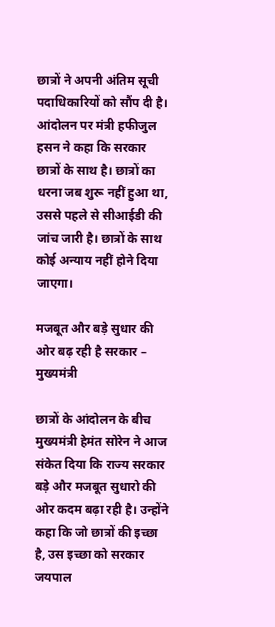छात्रों ने अपनी अंतिम सूची पदाधिकारियों को सौंप दी है। आंदोलन पर मंत्री हफीजुल हसन ने कहा कि सरकार छात्रों के साथ है। छात्रों का धरना जब शुरू नहीं हुआ था, उससे पहले से सीआईडी की जांच जारी है। छात्रों के साथ कोई अन्याय नहीं होने दिया जाएगा।

मजबूत और बड़े सुधार की ओर बढ़ रही है सरकार – मुख्यमंत्री

छात्रों के आंदोलन के बीच मुख्यमंत्री हेमंत सोरेन ने आज संकेत दिया कि राज्य सरकार बड़े और मजबूत सुधारो की ओर कदम बढ़ा रही है। उन्होंने कहा कि जो छात्रों की इच्छा है, उस इच्छा को सरकार जयपाल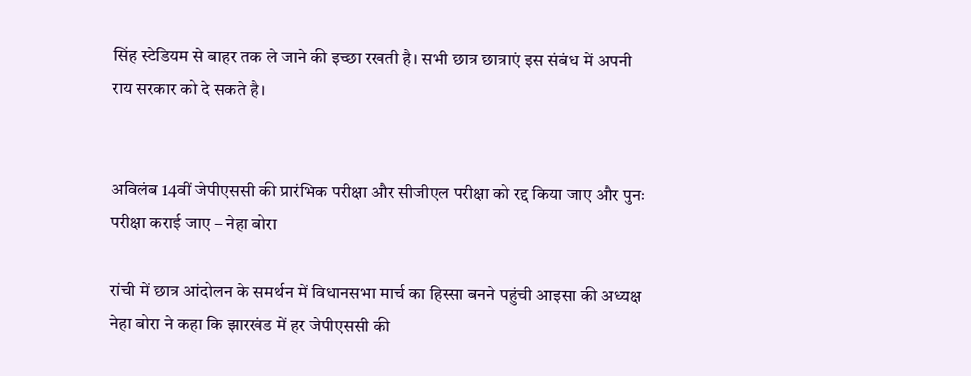सिंह स्टेडियम से बाहर तक ले जाने की इच्छा रखती है। सभी छात्र छात्राएं इस संबंध में अपनी राय सरकार को दे सकते है।


अविलंब 14वीं जेपीएससी की प्रारंभिक परीक्षा और सीजीएल परीक्षा को रद्द किया जाए और पुनः परीक्षा कराई जाए – नेहा बोरा

रांची में छात्र आंदोलन के समर्थन में विधानसभा मार्च का हिस्सा बनने पहुंची आइसा की अध्यक्ष नेहा बोरा ने कहा कि झारखंड में हर जेपीएससी की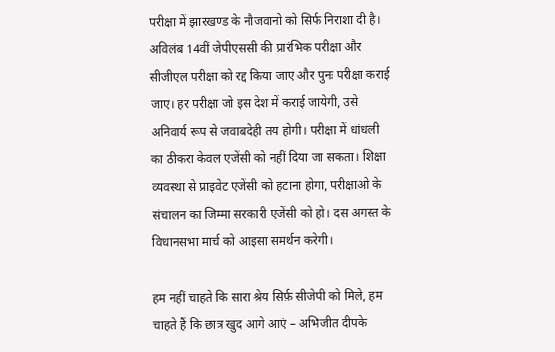परीक्षा में झारखण्ड के नौजवानो को सिर्फ निराशा दी है। अविलंब 14वीं जेपीएससी की प्रारंभिक परीक्षा और सीजीएल परीक्षा को रद्द किया जाए और पुनः परीक्षा कराई जाए। हर परीक्षा जो इस देश में कराई जायेगी, उसे अनिवार्य रूप से जवाबदेही तय होगी। परीक्षा में धांधली का ठीकरा केवल एजेंसी को नहीं दिया जा सकता। शिक्षा व्यवस्था से प्राइवेट एजेंसी को हटाना होगा, परीक्षाओ के संचालन का जिम्मा सरकारी एजेंसी को हो। दस अगस्त के विधानसभा मार्च को आइसा समर्थन करेगी।

हम नहीं चाहते कि सारा श्रेय सिर्फ़ सीजेपी को मिले, हम चाहते हैं कि छात्र खुद आगे आएं – अभिजीत दीपके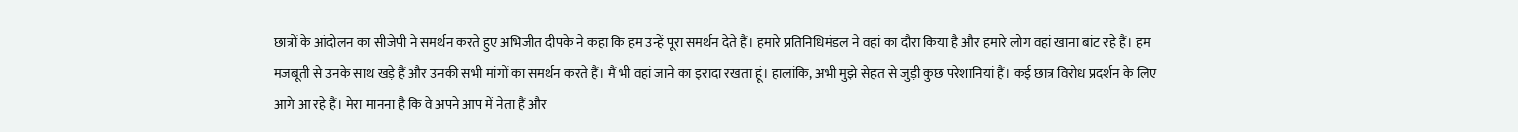छात्रों के आंदोलन का सीजेपी ने समर्थन करते हुए अभिजीत दीपके ने कहा कि हम उन्हें पूरा समर्थन देते हैं। हमारे प्रतिनिधिमंडल ने वहां का दौरा किया है और हमारे लोग वहां खाना बांट रहे हैं। हम मजबूती से उनके साथ खड़े हैं और उनकी सभी मांगों का समर्थन करते हैं। मैं भी वहां जाने का इरादा रखता हूं। हालांकि, अभी मुझे सेहत से जुड़ी कुछ परेशानियां हैं। कई छात्र विरोध प्रदर्शन के लिए आगे आ रहे हैं। मेरा मानना है कि वे अपने आप में नेता हैं और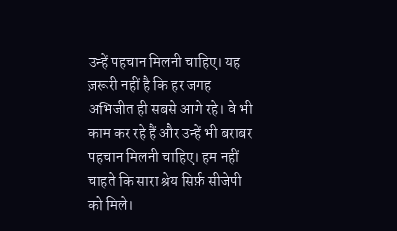उन्हें पहचान मिलनी चाहिए। यह ज़रूरी नहीं है कि हर जगह अभिजीत ही सबसे आगे रहे। वे भी काम कर रहे हैं और उन्हें भी बराबर पहचान मिलनी चाहिए। हम नहीं चाहते कि सारा श्रेय सिर्फ़ सीजेपी को मिले।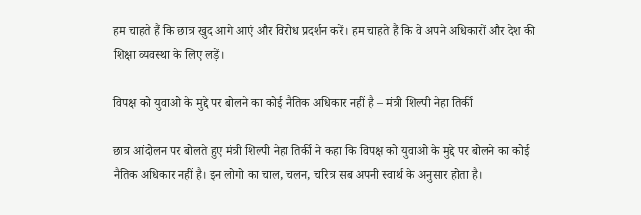हम चाहते हैं कि छात्र खुद आगे आएं और विरोध प्रदर्शन करें। हम चाहते हैं कि वे अपने अधिकारों और देश की शिक्षा व्यवस्था के लिए लड़ें।

विपक्ष को युवाओ के मुद्दे पर बोलने का कोई नैतिक अधिकार नहीं है – मंत्री शिल्पी नेहा तिर्की

छात्र आंदोलन पर बोलते हुए मंत्री शिल्पी नेहा तिर्की ने कहा कि विपक्ष को युवाओ के मुद्दे पर बोलने का कोई नैतिक अधिकार नहीं है। इन लोगो का चाल, चलन, चरित्र सब अपनी स्वार्थ के अनुसार होता है।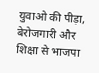युवाओ की पीड़ा, बेरोजगारी और शिक्षा से भाजपा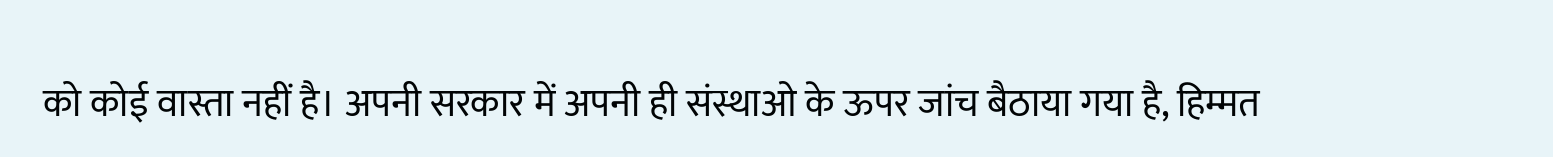को कोई वास्ता नहीं है। अपनी सरकार में अपनी ही संस्थाओ के ऊपर जांच बैठाया गया है, हिम्मत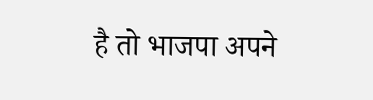है तो भाजपा अपने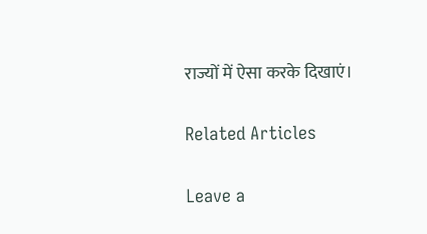राज्यों में ऐसा करके दिखाएं।

Related Articles

Leave a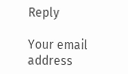Reply

Your email address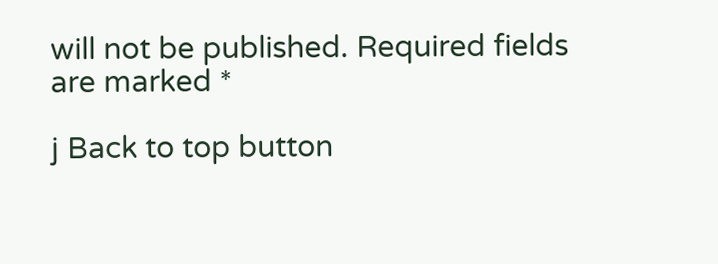will not be published. Required fields are marked *

j Back to top button